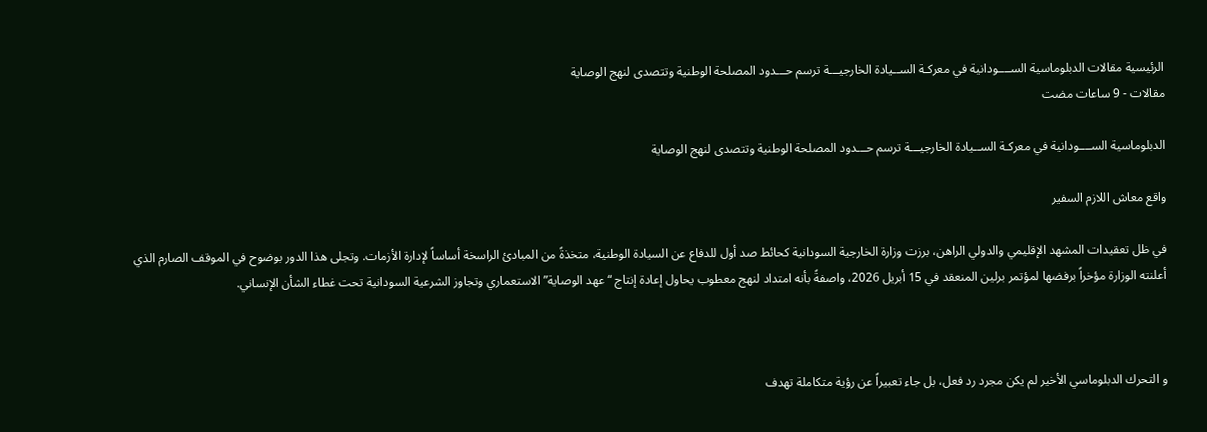الرئيسية مقالات الدبلوماسية الســــودانية في معركـة الســيادة الخارجيـــة ترسم حـــدود المصلحة الوطنية وتتصدى لنهج الوصاية
مقالات - 9 ساعات مضت

الدبلوماسية الســــودانية في معركـة الســيادة الخارجيـــة ترسم حـــدود المصلحة الوطنية وتتصدى لنهج الوصاية

واقع معاش اللازم السفير

في ظل تعقيدات المشهد الإقليمي والدولي الراهن، برزت وزارة الخارجية السودانية كحائط صد أول للدفاع عن السيادة الوطنية، متخذةً من المبادئ الراسخة أساساً لإدارة الأزمات. وتجلى هذا الدور بوضوح في الموقف الصارم الذي أعلنته الوزارة مؤخراً برفضها لمؤتمر برلين المنعقد في 15 أبريل 2026، واصفةً بأنه امتداد لنهج معطوب يحاول إعادة إنتاج “عهد الوصاية” الاستعماري وتجاوز الشرعية السودانية تحت غطاء الشأن الإنساني.



و التحرك الدبلوماسي الأخير لم يكن مجرد رد فعل، بل جاء تعبيراً عن رؤية متكاملة تهدف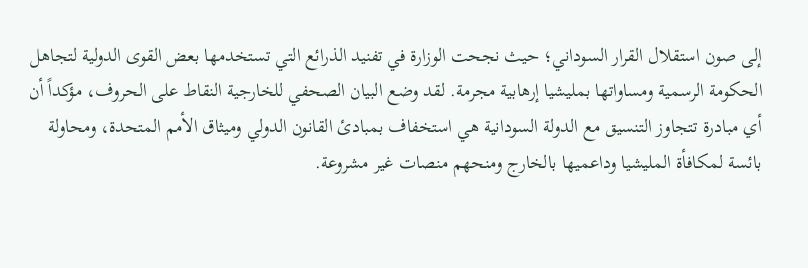إلى صون استقلال القرار السوداني؛ حيث نجحت الوزارة في تفنيد الذرائع التي تستخدمها بعض القوى الدولية لتجاهل الحكومة الرسمية ومساواتها بمليشيا إرهابية مجرمة. لقد وضع البيان الصحفي للخارجية النقاط على الحروف، مؤكداً أن أي مبادرة تتجاوز التنسيق مع الدولة السودانية هي استخفاف بمبادئ القانون الدولي وميثاق الأمم المتحدة، ومحاولة بائسة لمكافأة المليشيا وداعميها بالخارج ومنحهم منصات غير مشروعة.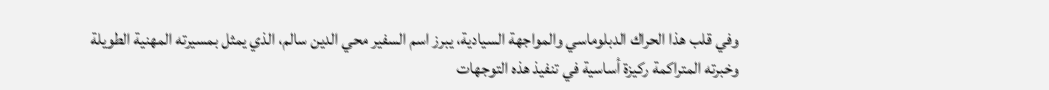وفي قلب هذا الحراك الدبلوماسي والمواجهة السيادية، يبرز اسم السفير محي الدين سالم، الذي يمثل بمسيرته المهنية الطويلة وخبرته المتراكمة ركيزة أساسية في تنفيذ هذه التوجهات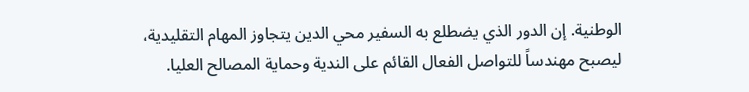الوطنية. إن الدور الذي يضطلع به السفير محي الدين يتجاوز المهام التقليدية، ليصبح مهندساً للتواصل الفعال القائم على الندية وحماية المصالح العليا.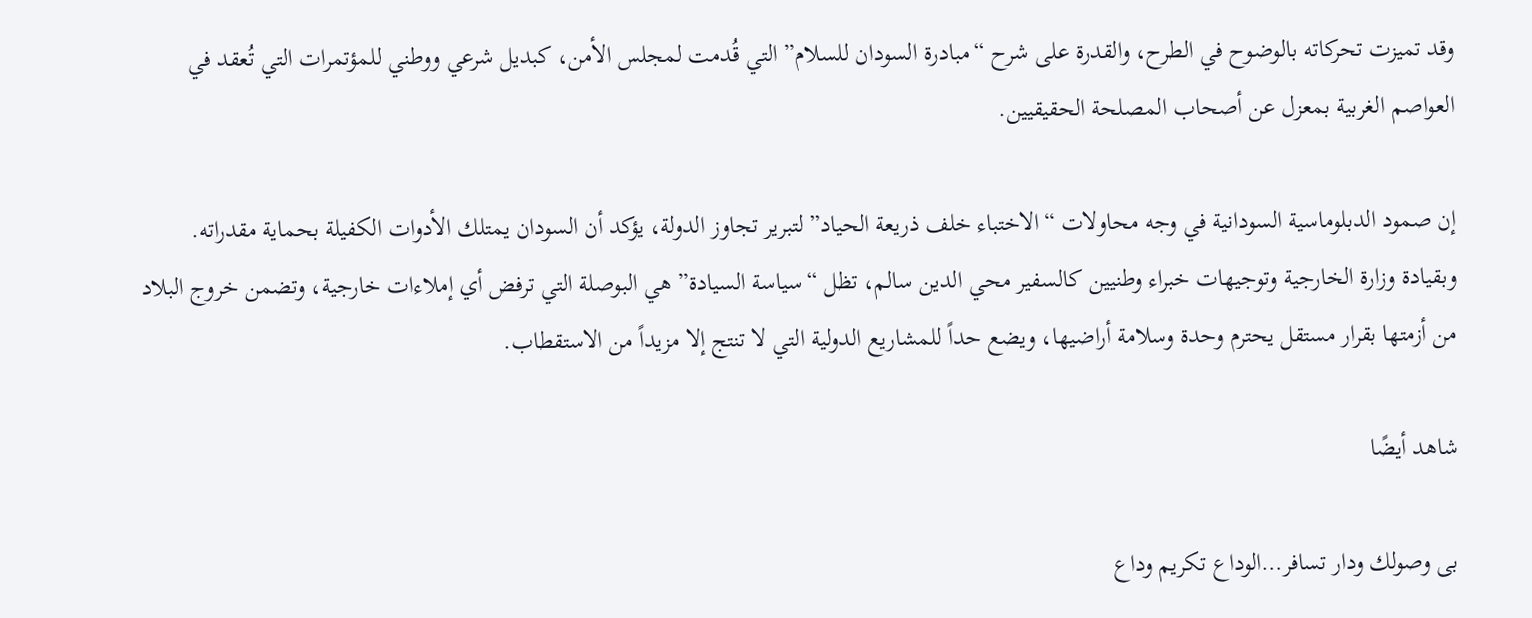وقد تميزت تحركاته بالوضوح في الطرح، والقدرة على شرح “مبادرة السودان للسلام” التي قُدمت لمجلس الأمن، كبديل شرعي ووطني للمؤتمرات التي تُعقد في العواصم الغربية بمعزل عن أصحاب المصلحة الحقيقيين.

إن صمود الدبلوماسية السودانية في وجه محاولات “الاختباء خلف ذريعة الحياد” لتبرير تجاوز الدولة، يؤكد أن السودان يمتلك الأدوات الكفيلة بحماية مقدراته. وبقيادة وزارة الخارجية وتوجيهات خبراء وطنيين كالسفير محي الدين سالم، تظل “سياسة السيادة” هي البوصلة التي ترفض أي إملاءات خارجية، وتضمن خروج البلاد من أزمتها بقرار مستقل يحترم وحدة وسلامة أراضيها، ويضع حداً للمشاريع الدولية التي لا تنتج إلا مزيداً من الاستقطاب.

شاهد أيضًا

بى وصولك ودار تسافر…الوداع تكريم وداع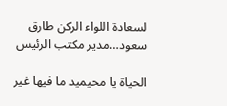لسعادة اللواء الركن طارق سعود…مدير مكتب الرئيس

الحياة يا محيميد ما فيها غير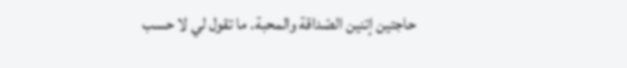حاجتين إتنين الصّداقة والمحبة. ما تقول لي لا حسب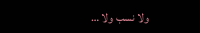ولا نسب ولا …